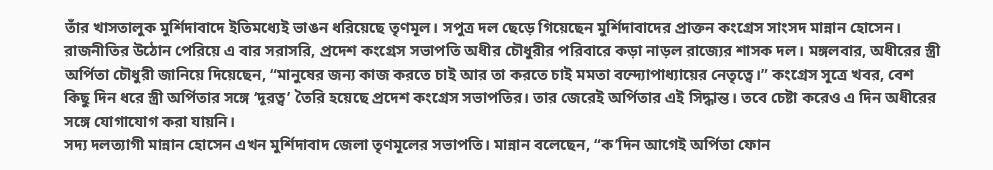তাঁর খাসতালুক মুর্শিদাবাদে ইতিমধ্যেই ভাঙন ধরিয়েছে তৃণমূল। সপুত্র দল ছেড়ে গিয়েছেন মুর্শিদাবাদের প্রাক্তন কংগ্রেস সাংসদ মান্নান হোসেন।
রাজনীতির উঠোন পেরিয়ে এ বার সরাসরি, প্রদেশ কংগ্রেস সভাপতি অধীর চৌধুরীর পরিবারে কড়া নাড়ল রাজ্যের শাসক দল। মঙ্গলবার, অধীরের স্ত্রী অর্পিতা চৌধুরী জানিয়ে দিয়েছেন, “মানুষের জন্য কাজ করতে চাই আর তা করতে চাই মমতা বন্দ্যোপাধ্যায়ের নেতৃত্বে।” কংগ্রেস সূত্রে খবর, বেশ কিছু দিন ধরে স্ত্রী অর্পিতার সঙ্গে ‘দূরত্ব’ তৈরি হয়েছে প্রদেশ কংগ্রেস সভাপতির। তার জেরেই অর্পিতার এই সিদ্ধান্ত। তবে চেষ্টা করেও এ দিন অধীরের সঙ্গে যোগাযোগ করা যায়নি।
সদ্য দলত্যাগী মান্নান হোসেন এখন মুর্শিদাবাদ জেলা তৃণমূলের সভাপতি। মান্নান বলেছেন, “ক’দিন আগেই অর্পিতা ফোন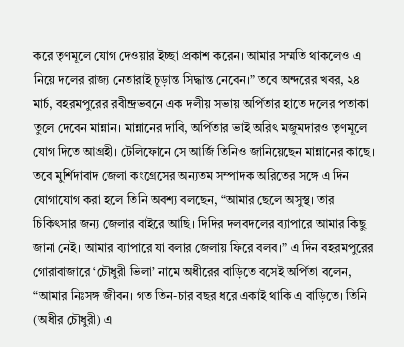করে তৃণমূলে যোগ দেওয়ার ইচ্ছা প্রকাশ করেন। আমার সম্মতি থাকলেও এ নিয়ে দলের রাজ্য নেতারাই চূড়ান্ত সিদ্ধান্ত নেবেন।” তবে অন্দরের খবর, ২৪ মার্চ, বহরমপুরের রবীন্দ্রভবনে এক দলীয় সভায় অর্পিতার হাতে দলের পতাকা তুলে দেবেন মান্নান। মান্নানের দাবি, অর্পিতার ভাই অরিৎ মজুমদারও তৃণমূলে যোগ দিতে আগ্রহী। টেলিফোনে সে আর্জি তিনিও জানিয়েছেন মান্নানের কাছে। তবে মুর্শিদাবাদ জেলা কংগ্রেসের অন্যতম সম্পাদক অরিতের সঙ্গে এ দিন যোগাযোগ করা হলে তিনি অবশ্য বলছেন, “আমার ছেলে অসুস্থ। তার চিকিৎসার জন্য জেলার বাইরে আছি। দিদির দলবদলের ব্যাপারে আমার কিছু জানা নেই। আমার ব্যাপারে যা বলার জেলায় ফিরে বলব।” এ দিন বহরমপুরের গোরাবাজারে ‘চৌধুরী ভিলা’ নামে অধীরের বাড়িতে বসেই অর্পিতা বলেন, “আমার নিঃসঙ্গ জীবন। গত তিন-চার বছর ধরে একাই থাকি এ বাড়িতে। তিনি (অধীর চৌধুরী) এ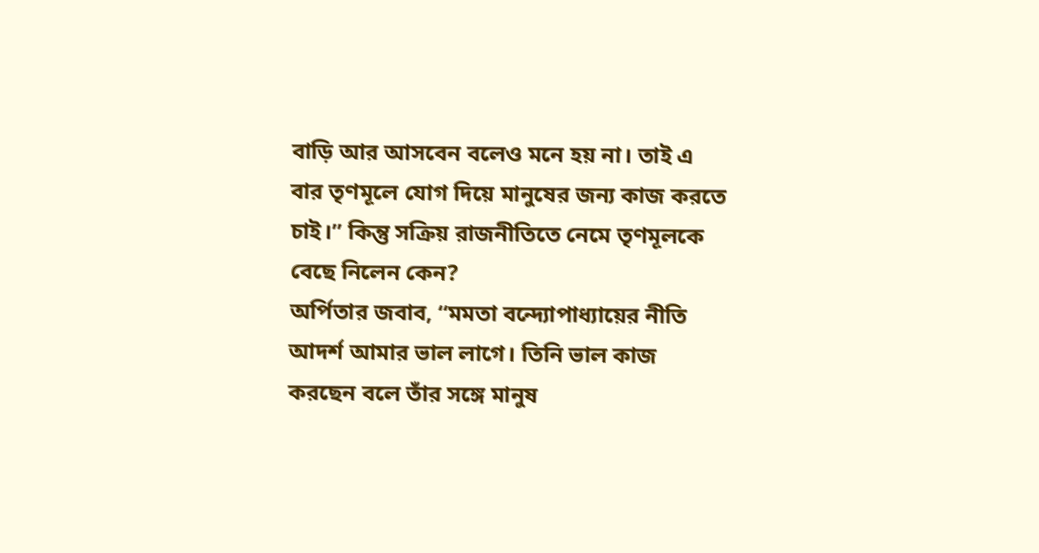বাড়ি আর আসবেন বলেও মনে হয় না। তাই এ বার তৃণমূলে যোগ দিয়ে মানুষের জন্য কাজ করতে চাই।” কিন্তু সক্রিয় রাজনীতিতে নেমে তৃণমূলকে বেছে নিলেন কেন?
অর্পিতার জবাব, “মমতা বন্দ্যোপাধ্যায়ের নীতি আদর্শ আমার ভাল লাগে। তিনি ভাল কাজ করছেন বলে তাঁর সঙ্গে মানুষ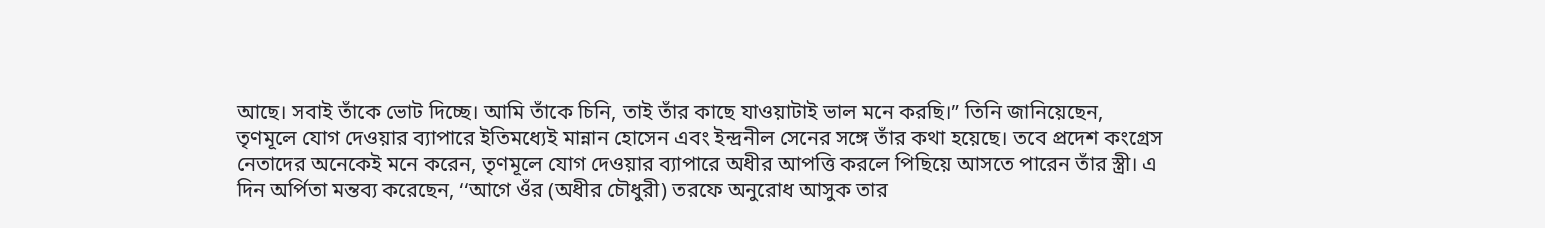আছে। সবাই তাঁকে ভোট দিচ্ছে। আমি তাঁকে চিনি, তাই তাঁর কাছে যাওয়াটাই ভাল মনে করছি।” তিনি জানিয়েছেন, তৃণমূলে যোগ দেওয়ার ব্যাপারে ইতিমধ্যেই মান্নান হোসেন এবং ইন্দ্রনীল সেনের সঙ্গে তাঁর কথা হয়েছে। তবে প্রদেশ কংগ্রেস নেতাদের অনেকেই মনে করেন, তৃণমূলে যোগ দেওয়ার ব্যাপারে অধীর আপত্তি করলে পিছিয়ে আসতে পারেন তাঁর স্ত্রী। এ দিন অর্পিতা মন্তব্য করেছেন, ‘‘আগে ওঁর (অধীর চৌধুরী) তরফে অনুরোধ আসুক তার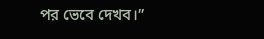পর ভেবে দেখব।”